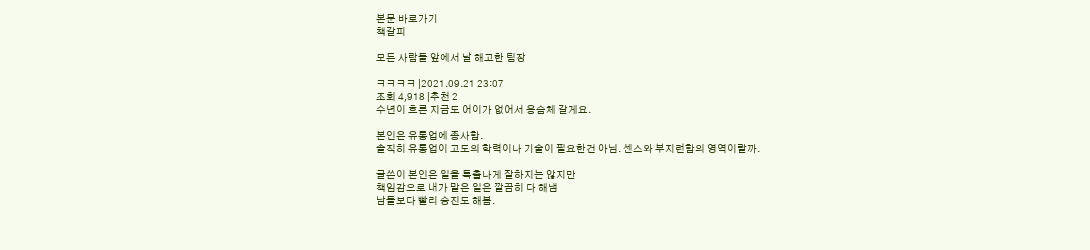본문 바로가기
책갈피

모든 사람들 앞에서 날 해고한 팀장

ㅋㅋㅋㅋ |2021.09.21 23:07
조회 4,918 |추천 2
수년이 흐른 지금도 어이가 없어서 응슴체 갈게요.

본인은 유통업에 종사함.
솔직히 유통업이 고도의 학력이나 기술이 필요한건 아님. 센스와 부지런함의 영역이랄까.

글쓴이 본인은 일을 특출나게 잘하지는 않지만
책임감으로 내가 맡은 일은 깔끔히 다 해냄
남들보다 빨리 승진도 해봄.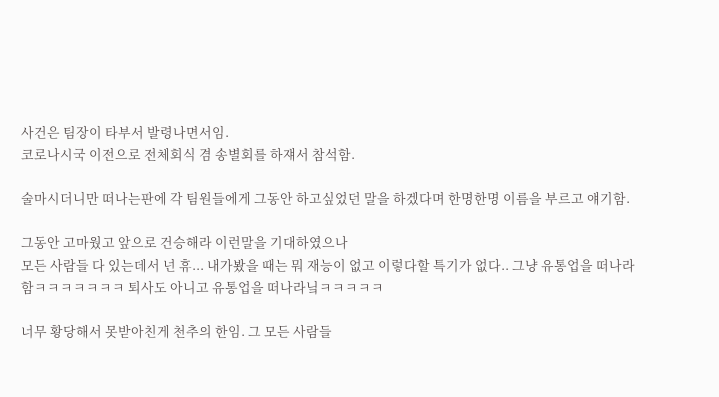사건은 팀장이 타부서 발령나면서임.
코로나시국 이전으로 전체회식 겸 송별회를 하쟤서 참석함.

술마시더니만 떠나는판에 각 팀원들에게 그동안 하고싶었던 말을 하겠다며 한명한명 이름을 부르고 얘기함.

그동안 고마웠고 앞으로 건승해라 이런말을 기대하였으나
모든 사람들 다 있는데서 넌 휴... 내가봤을 때는 뭐 재능이 없고 이렇다할 특기가 없다.. 그냥 유통업을 떠나라 함ㅋㅋㅋㅋㅋㅋㅋ 퇴사도 아니고 유통업을 떠나라닠ㅋㅋㅋㅋㅋ

너무 황당해서 못받아친게 천추의 한임. 그 모든 사람들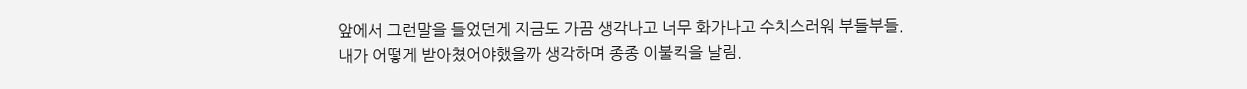앞에서 그런말을 들었던게 지금도 가끔 생각나고 너무 화가나고 수치스러워 부들부들.
내가 어떻게 받아쳤어야했을까 생각하며 종종 이불킥을 날림.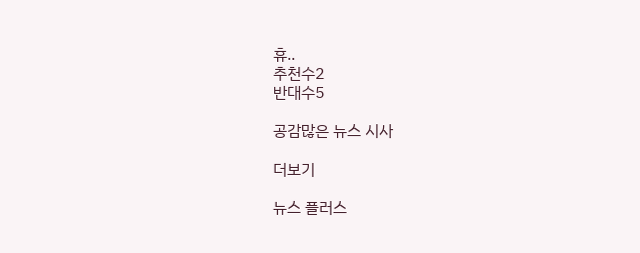휴..
추천수2
반대수5

공감많은 뉴스 시사

더보기

뉴스 플러스